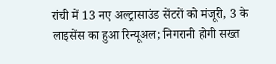रांची में 13 नए अल्ट्रासाउंड सेंटरों को मंजूरी, 3 के लाइसेंस का हुआ रिन्यूअल; निगरानी होगी सख्त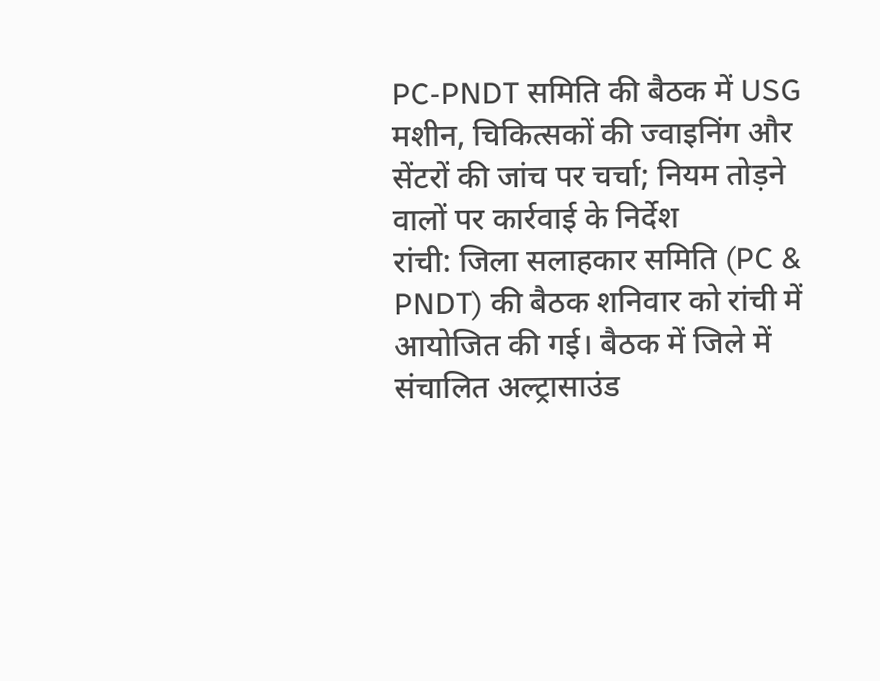PC-PNDT समिति की बैठक में USG मशीन, चिकित्सकों की ज्वाइनिंग और सेंटरों की जांच पर चर्चा; नियम तोड़ने वालों पर कार्रवाई के निर्देश
रांची: जिला सलाहकार समिति (PC & PNDT) की बैठक शनिवार को रांची में आयोजित की गई। बैठक में जिले में संचालित अल्ट्रासाउंड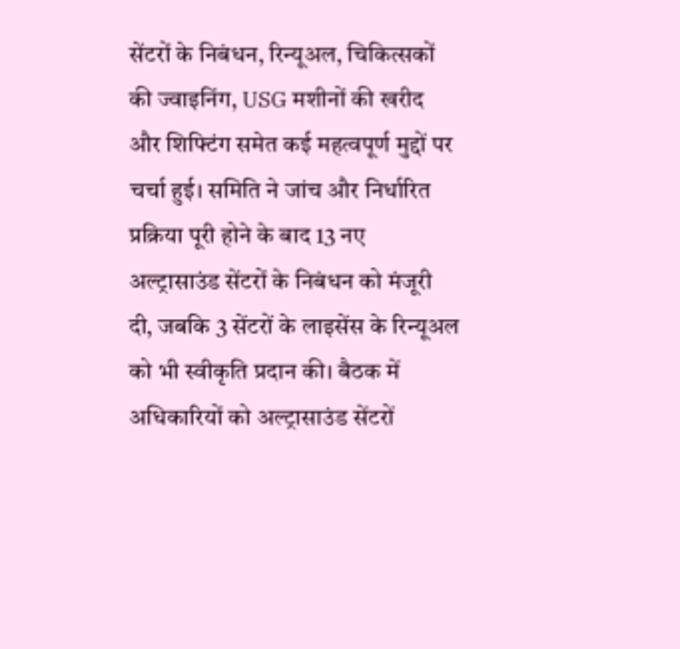सेंटरों के निबंधन, रिन्यूअल, चिकित्सकों की ज्वाइनिंग, USG मशीनों की खरीद और शिफ्टिंग समेत कई महत्वपूर्ण मुद्दों पर चर्चा हुई। समिति ने जांच और निर्धारित प्रक्रिया पूरी होने के बाद 13 नए अल्ट्रासाउंड सेंटरों के निबंधन को मंजूरी दी, जबकि 3 सेंटरों के लाइसेंस के रिन्यूअल को भी स्वीकृति प्रदान की। बैठक में अधिकारियों को अल्ट्रासाउंड सेंटरों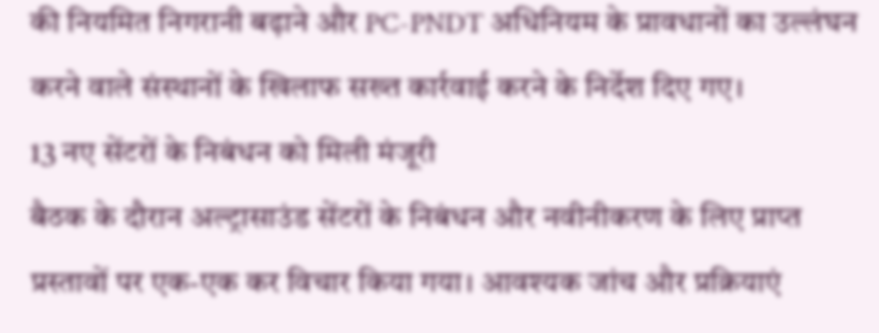की नियमित निगरानी बढ़ाने और PC-PNDT अधिनियम के प्रावधानों का उल्लंघन करने वाले संस्थानों के खिलाफ सख्त कार्रवाई करने के निर्देश दिए गए।
13 नए सेंटरों के निबंधन को मिली मंजूरी
बैठक के दौरान अल्ट्रासाउंड सेंटरों के निबंधन और नवीनीकरण के लिए प्राप्त प्रस्तावों पर एक-एक कर विचार किया गया। आवश्यक जांच और प्रक्रियाएं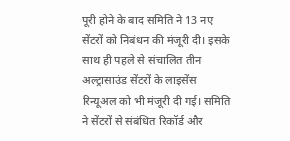पूरी होने के बाद समिति ने 13 नए सेंटरों को निबंधन की मंजूरी दी। इसके साथ ही पहले से संचालित तीन अल्ट्रासाउंड सेंटरों के लाइसेंस रिन्यूअल को भी मंजूरी दी गई। समिति ने सेंटरों से संबंधित रिकॉर्ड और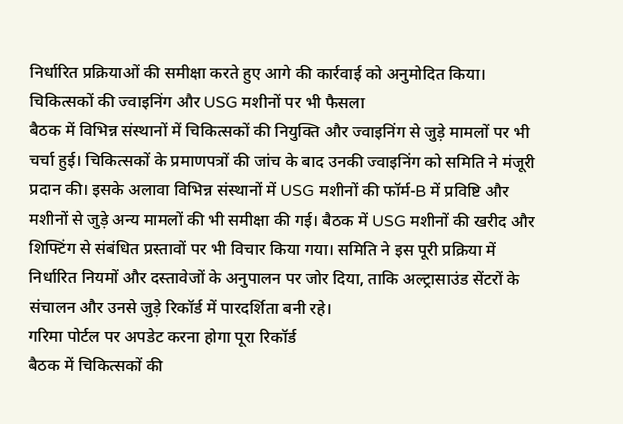निर्धारित प्रक्रियाओं की समीक्षा करते हुए आगे की कार्रवाई को अनुमोदित किया।
चिकित्सकों की ज्वाइनिंग और USG मशीनों पर भी फैसला
बैठक में विभिन्न संस्थानों में चिकित्सकों की नियुक्ति और ज्वाइनिंग से जुड़े मामलों पर भी चर्चा हुई। चिकित्सकों के प्रमाणपत्रों की जांच के बाद उनकी ज्वाइनिंग को समिति ने मंजूरी प्रदान की। इसके अलावा विभिन्न संस्थानों में USG मशीनों की फॉर्म-B में प्रविष्टि और मशीनों से जुड़े अन्य मामलों की भी समीक्षा की गई। बैठक में USG मशीनों की खरीद और शिफ्टिंग से संबंधित प्रस्तावों पर भी विचार किया गया। समिति ने इस पूरी प्रक्रिया में निर्धारित नियमों और दस्तावेजों के अनुपालन पर जोर दिया, ताकि अल्ट्रासाउंड सेंटरों के संचालन और उनसे जुड़े रिकॉर्ड में पारदर्शिता बनी रहे।
गरिमा पोर्टल पर अपडेट करना होगा पूरा रिकॉर्ड
बैठक में चिकित्सकों की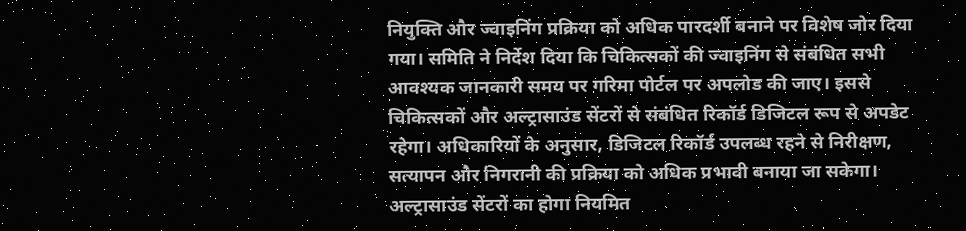नियुक्ति और ज्वाइनिंग प्रक्रिया को अधिक पारदर्शी बनाने पर विशेष जोर दिया गया। समिति ने निर्देश दिया कि चिकित्सकों की ज्वाइनिंग से संबंधित सभी आवश्यक जानकारी समय पर गरिमा पोर्टल पर अपलोड की जाए। इससे चिकित्सकों और अल्ट्रासाउंड सेंटरों से संबंधित रिकॉर्ड डिजिटल रूप से अपडेट रहेगा। अधिकारियों के अनुसार, डिजिटल रिकॉर्ड उपलब्ध रहने से निरीक्षण, सत्यापन और निगरानी की प्रक्रिया को अधिक प्रभावी बनाया जा सकेगा।
अल्ट्रासाउंड सेंटरों का होगा नियमित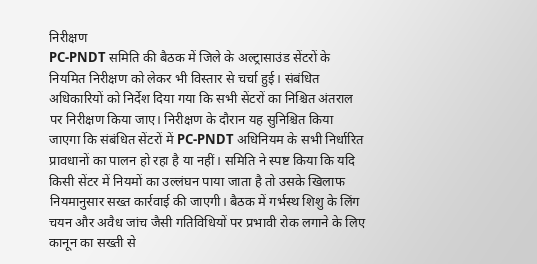निरीक्षण
PC-PNDT समिति की बैठक में जिले के अल्ट्रासाउंड सेंटरों के नियमित निरीक्षण को लेकर भी विस्तार से चर्चा हुई। संबंधित अधिकारियों को निर्देश दिया गया कि सभी सेंटरों का निश्चित अंतराल पर निरीक्षण किया जाए। निरीक्षण के दौरान यह सुनिश्चित किया जाएगा कि संबंधित सेंटरों में PC-PNDT अधिनियम के सभी निर्धारित प्रावधानों का पालन हो रहा है या नहीं। समिति ने स्पष्ट किया कि यदि किसी सेंटर में नियमों का उल्लंघन पाया जाता है तो उसके खिलाफ नियमानुसार सख्त कार्रवाई की जाएगी। बैठक में गर्भस्थ शिशु के लिंग चयन और अवैध जांच जैसी गतिविधियों पर प्रभावी रोक लगाने के लिए कानून का सख्ती से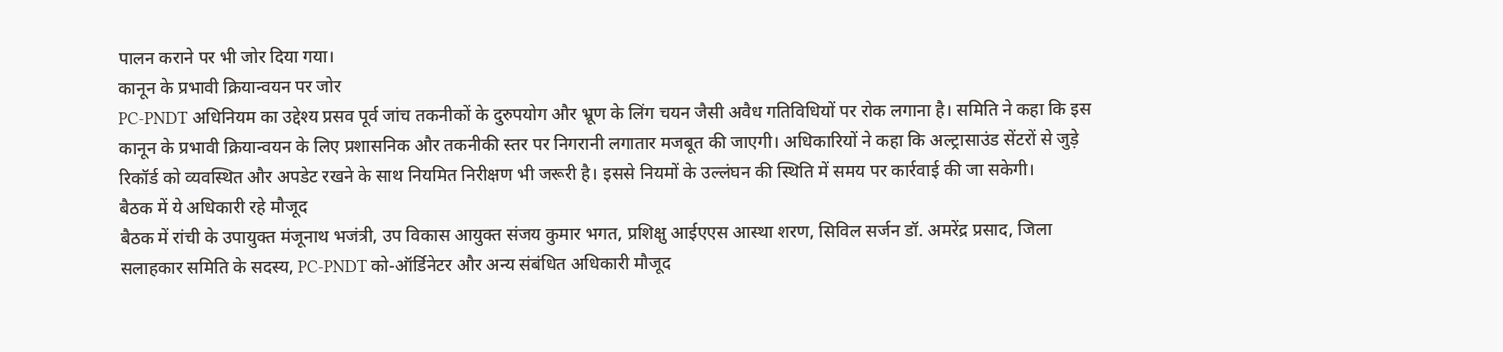पालन कराने पर भी जोर दिया गया।
कानून के प्रभावी क्रियान्वयन पर जोर
PC-PNDT अधिनियम का उद्देश्य प्रसव पूर्व जांच तकनीकों के दुरुपयोग और भ्रूण के लिंग चयन जैसी अवैध गतिविधियों पर रोक लगाना है। समिति ने कहा कि इस कानून के प्रभावी क्रियान्वयन के लिए प्रशासनिक और तकनीकी स्तर पर निगरानी लगातार मजबूत की जाएगी। अधिकारियों ने कहा कि अल्ट्रासाउंड सेंटरों से जुड़े रिकॉर्ड को व्यवस्थित और अपडेट रखने के साथ नियमित निरीक्षण भी जरूरी है। इससे नियमों के उल्लंघन की स्थिति में समय पर कार्रवाई की जा सकेगी।
बैठक में ये अधिकारी रहे मौजूद
बैठक में रांची के उपायुक्त मंजूनाथ भजंत्री, उप विकास आयुक्त संजय कुमार भगत, प्रशिक्षु आईएएस आस्था शरण, सिविल सर्जन डॉ. अमरेंद्र प्रसाद, जिला सलाहकार समिति के सदस्य, PC-PNDT को-ऑर्डिनेटर और अन्य संबंधित अधिकारी मौजूद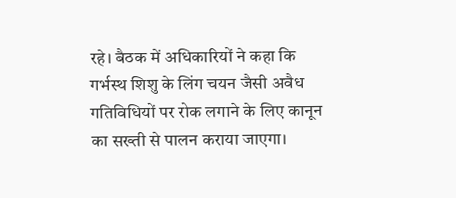रहे। बैठक में अधिकारियों ने कहा कि गर्भस्थ शिशु के लिंग चयन जैसी अवैध गतिविधियों पर रोक लगाने के लिए कानून का सख्ती से पालन कराया जाएगा।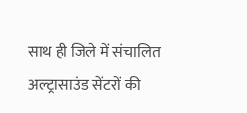साथ ही जिले में संचालित अल्ट्रासाउंड सेंटरों की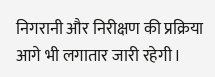निगरानी और निरीक्षण की प्रक्रिया आगे भी लगातार जारी रहेगी।